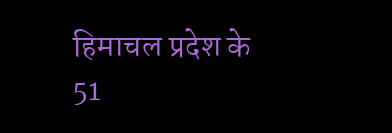हिमाचल प्रदेश के 51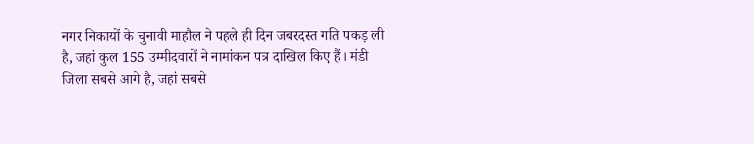नगर निकायों के चुनावी माहौल ने पहले ही दिन जबरदस्त गति पकड़ ली है, जहां कुल 155 उम्मीदवारों ने नामांकन पत्र दाखिल किए हैं। मंडी जिला सबसे आगे है, जहां सबसे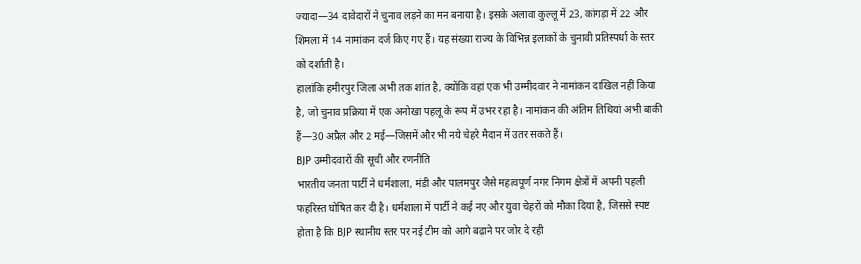ज्यादा—34 दावेदारों ने चुनाव लड़ने का मन बनाया है। इसके अलावा कुल्लू में 23, कांगड़ा में 22 और शिमला में 14 नामांकन दर्ज किए गए हैं। यह संख्या राज्य के विभिन्न इलाकों के चुनावी प्रतिस्पर्धा के स्तर को दर्शाती है।
हालांकि हमीरपुर जिला अभी तक शांत है, क्योंकि वहां एक भी उम्मीदवार ने नामांकन दाखिल नहीं किया है, जो चुनाव प्रक्रिया में एक अनोखा पहलू के रूप में उभर रहा है। नामांकन की अंतिम तिथियां अभी बाकी हैं—30 अप्रैल और 2 मई—जिसमें और भी नये चेहरे मैदान में उतर सकते हैं।
BJP उम्मीदवारों की सूची और रणनीति
भारतीय जनता पार्टी ने धर्मशाला, मंडी और पालमपुर जैसे महत्वपूर्ण नगर निगम क्षेत्रों में अपनी पहली फहरिस्त घोषित कर दी है। धर्मशाला में पार्टी ने कई नए और युवा चेहरों को मौका दिया है, जिससे स्पष्ट होता है कि BJP स्थानीय स्तर पर नई टीम को आगे बढ़ाने पर जोर दे रही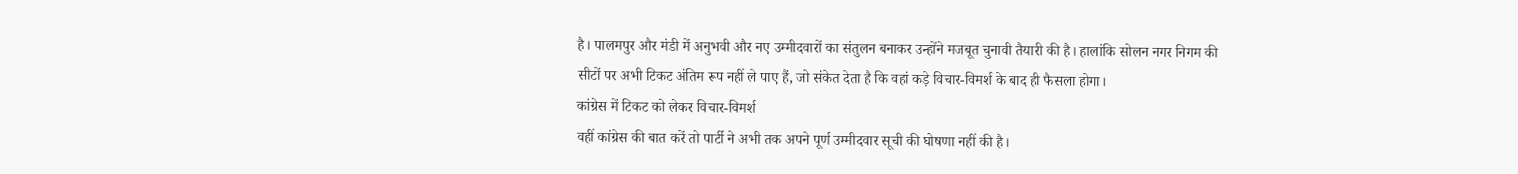है। पालमपुर और मंडी में अनुभवी और नए उम्मीदवारों का संतुलन बनाकर उन्होंने मजबूत चुनावी तैयारी की है। हालांकि सोलन नगर निगम की सीटों पर अभी टिकट अंतिम रूप नहीं ले पाए हैं, जो संकेत देता है कि वहां कड़े विचार-विमर्श के बाद ही फैसला होगा।
कांग्रेस में टिकट को लेकर विचार-विमर्श
वहीं कांग्रेस की बात करें तो पार्टी ने अभी तक अपने पूर्ण उम्मीदवार सूची की घोषणा नहीं की है।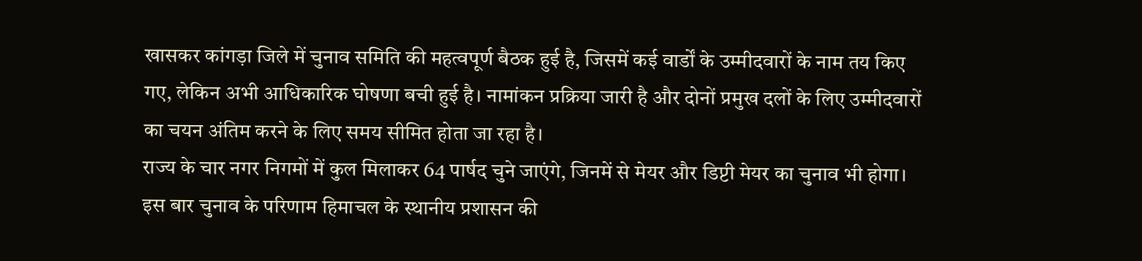खासकर कांगड़ा जिले में चुनाव समिति की महत्वपूर्ण बैठक हुई है, जिसमें कई वार्डों के उम्मीदवारों के नाम तय किए गए, लेकिन अभी आधिकारिक घोषणा बची हुई है। नामांकन प्रक्रिया जारी है और दोनों प्रमुख दलों के लिए उम्मीदवारों का चयन अंतिम करने के लिए समय सीमित होता जा रहा है।
राज्य के चार नगर निगमों में कुल मिलाकर 64 पार्षद चुने जाएंगे, जिनमें से मेयर और डिप्टी मेयर का चुनाव भी होगा। इस बार चुनाव के परिणाम हिमाचल के स्थानीय प्रशासन की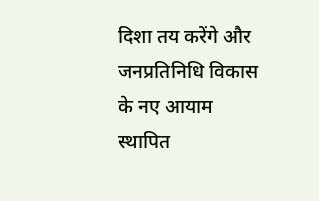दिशा तय करेंगे और जनप्रतिनिधि विकास के नए आयाम स्थापित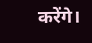करेंगे।